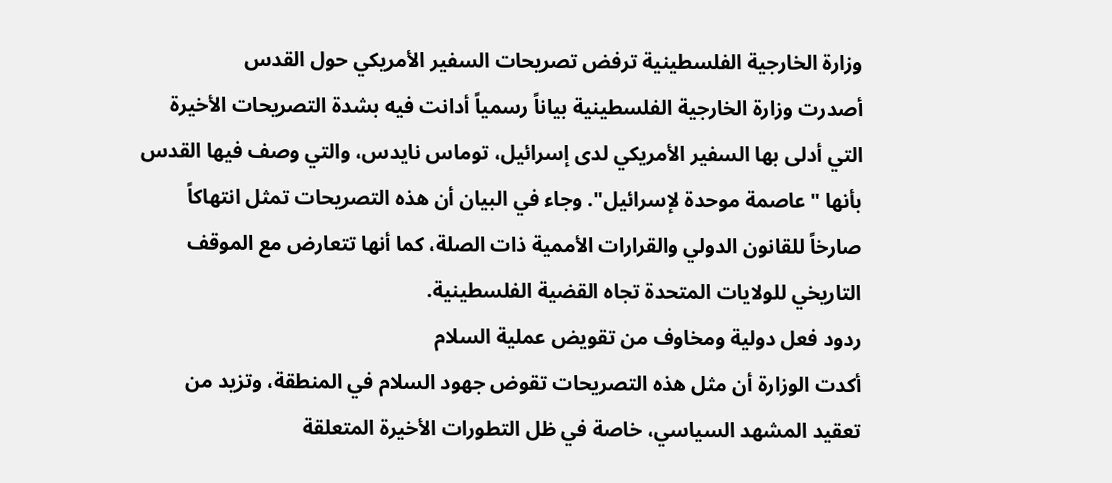وزارة الخارجية الفلسطينية ترفض تصريحات السفير الأمريكي حول القدس
أصدرت وزارة الخارجية الفلسطينية بياناً رسمياً أدانت فيه بشدة التصريحات الأخيرة التي أدلى بها السفير الأمريكي لدى إسرائيل، توماس نايدس، والتي وصف فيها القدس بأنها "عاصمة موحدة لإسرائيل". وجاء في البيان أن هذه التصريحات تمثل انتهاكاً صارخاً للقانون الدولي والقرارات الأممية ذات الصلة، كما أنها تتعارض مع الموقف التاريخي للولايات المتحدة تجاه القضية الفلسطينية.
ردود فعل دولية ومخاوف من تقويض عملية السلام
أكدت الوزارة أن مثل هذه التصريحات تقوض جهود السلام في المنطقة، وتزيد من تعقيد المشهد السياسي، خاصة في ظل التطورات الأخيرة المتعلقة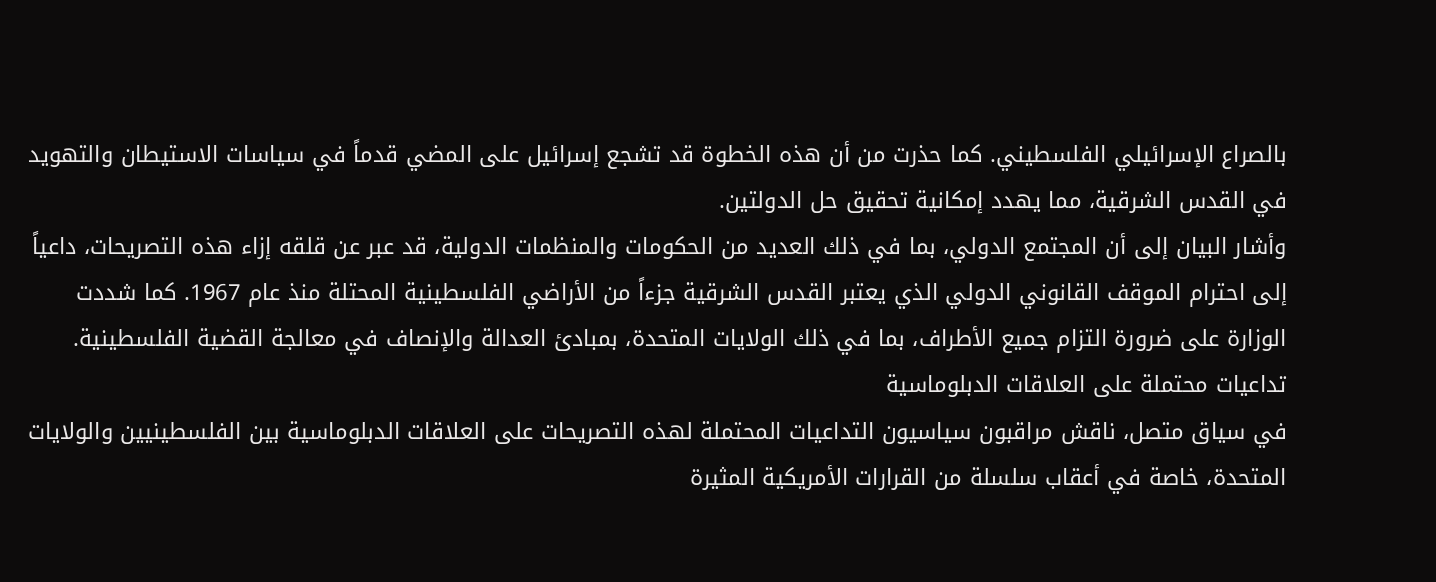بالصراع الإسرائيلي الفلسطيني. كما حذرت من أن هذه الخطوة قد تشجع إسرائيل على المضي قدماً في سياسات الاستيطان والتهويد في القدس الشرقية، مما يهدد إمكانية تحقيق حل الدولتين.
وأشار البيان إلى أن المجتمع الدولي، بما في ذلك العديد من الحكومات والمنظمات الدولية، قد عبر عن قلقه إزاء هذه التصريحات، داعياً إلى احترام الموقف القانوني الدولي الذي يعتبر القدس الشرقية جزءاً من الأراضي الفلسطينية المحتلة منذ عام 1967. كما شددت الوزارة على ضرورة التزام جميع الأطراف، بما في ذلك الولايات المتحدة، بمبادئ العدالة والإنصاف في معالجة القضية الفلسطينية.
تداعيات محتملة على العلاقات الدبلوماسية
في سياق متصل، ناقش مراقبون سياسيون التداعيات المحتملة لهذه التصريحات على العلاقات الدبلوماسية بين الفلسطينيين والولايات المتحدة، خاصة في أعقاب سلسلة من القرارات الأمريكية المثيرة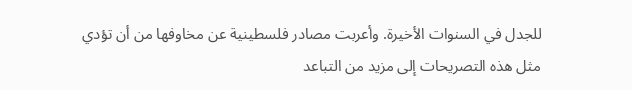للجدل في السنوات الأخيرة. وأعربت مصادر فلسطينية عن مخاوفها من أن تؤدي مثل هذه التصريحات إلى مزيد من التباعد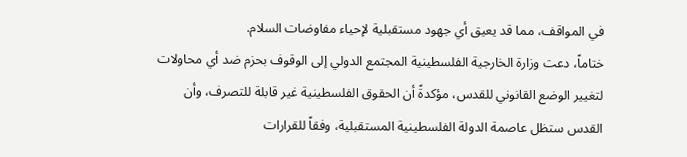في المواقف، مما قد يعيق أي جهود مستقبلية لإحياء مفاوضات السلام.
ختاماً، دعت وزارة الخارجية الفلسطينية المجتمع الدولي إلى الوقوف بحزم ضد أي محاولات لتغيير الوضع القانوني للقدس، مؤكدةً أن الحقوق الفلسطينية غير قابلة للتصرف، وأن القدس ستظل عاصمة الدولة الفلسطينية المستقبلية، وفقاً للقرارات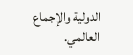الدولية والإجماع العالمي.